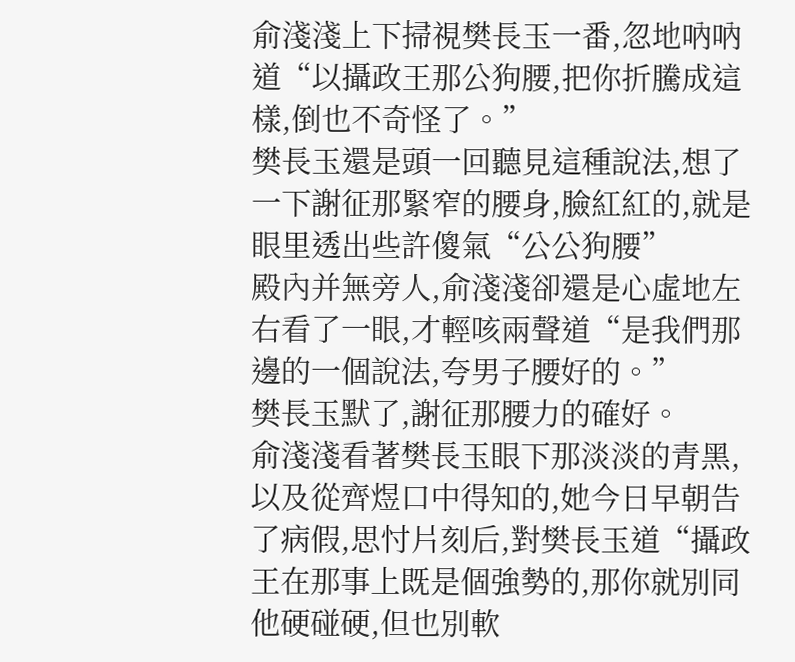俞淺淺上下掃視樊長玉一番,忽地吶吶道“以攝政王那公狗腰,把你折騰成這樣,倒也不奇怪了。”
樊長玉還是頭一回聽見這種說法,想了一下謝征那緊窄的腰身,臉紅紅的,就是眼里透出些許傻氣“公公狗腰”
殿內并無旁人,俞淺淺卻還是心虛地左右看了一眼,才輕咳兩聲道“是我們那邊的一個說法,夸男子腰好的。”
樊長玉默了,謝征那腰力的確好。
俞淺淺看著樊長玉眼下那淡淡的青黑,以及從齊煜口中得知的,她今日早朝告了病假,思忖片刻后,對樊長玉道“攝政王在那事上既是個強勢的,那你就別同他硬碰硬,但也別軟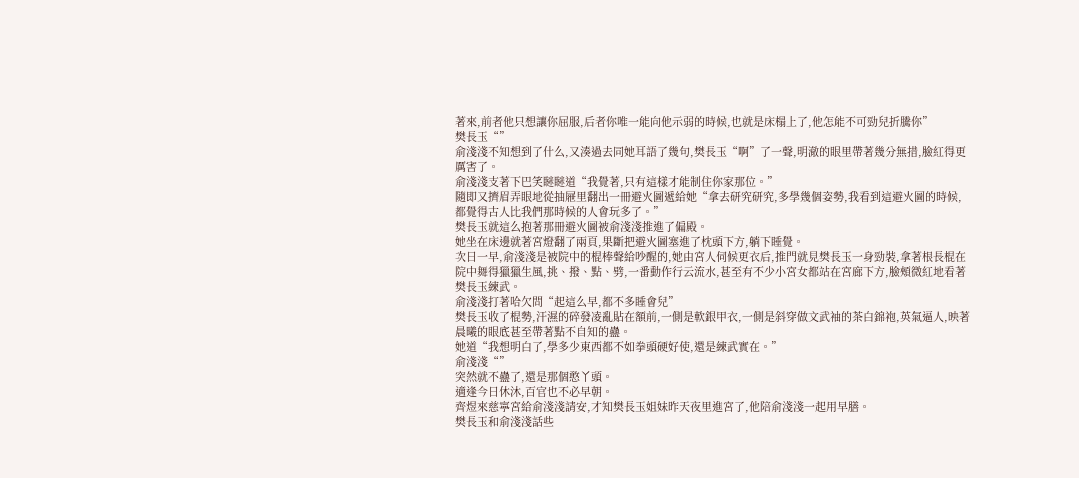著來,前者他只想讓你屈服,后者你唯一能向他示弱的時候,也就是床榻上了,他怎能不可勁兒折騰你”
樊長玉“”
俞淺淺不知想到了什么,又湊過去同她耳語了幾句,樊長玉“啊”了一聲,明澈的眼里帶著幾分無措,臉紅得更厲害了。
俞淺淺支著下巴笑瞇瞇道“我覺著,只有這樣才能制住你家那位。”
隨即又擠眉弄眼地從抽屜里翻出一冊避火圖遞給她“拿去研究研究,多學幾個姿勢,我看到這避火圖的時候,都覺得古人比我們那時候的人會玩多了。”
樊長玉就這么抱著那冊避火圖被俞淺淺推進了偏殿。
她坐在床邊就著宮燈翻了兩頁,果斷把避火圖塞進了枕頭下方,躺下睡覺。
次日一早,俞淺淺是被院中的棍棒聲給吵醒的,她由宮人伺候更衣后,推門就見樊長玉一身勁裝,拿著根長棍在院中舞得獵獵生風,挑、撥、點、劈,一番動作行云流水,甚至有不少小宮女都站在宮廊下方,臉頰微紅地看著樊長玉練武。
俞淺淺打著哈欠問“起這么早,都不多睡會兒”
樊長玉收了棍勢,汗濕的碎發凌亂貼在額前,一側是軟銀甲衣,一側是斜穿做文武袖的茶白錦袍,英氣逼人,映著晨曦的眼底甚至帶著點不自知的蠱。
她道“我想明白了,學多少東西都不如拳頭硬好使,還是練武實在。”
俞淺淺“”
突然就不蠱了,還是那個憨丫頭。
適逢今日休沐,百官也不必早朝。
齊煜來慈寧宮給俞淺淺請安,才知樊長玉姐妹昨天夜里進宮了,他陪俞淺淺一起用早膳。
樊長玉和俞淺淺話些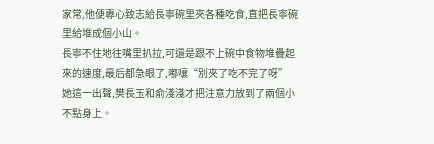家常,他便專心致志給長寧碗里夾各種吃食,直把長寧碗里給堆成個小山。
長寧不住地往嘴里扒拉,可還是跟不上碗中食物堆疊起來的速度,最后都急眼了,嘟嚷“別夾了吃不完了呀”
她這一出聲,樊長玉和俞淺淺才把注意力放到了兩個小不點身上。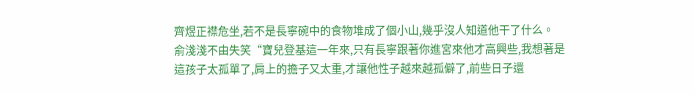齊煜正襟危坐,若不是長寧碗中的食物堆成了個小山,幾乎沒人知道他干了什么。
俞淺淺不由失笑“寶兒登基這一年來,只有長寧跟著你進宮來他才高興些,我想著是這孩子太孤單了,肩上的擔子又太重,才讓他性子越來越孤僻了,前些日子還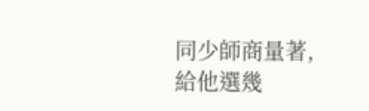同少師商量著,給他選幾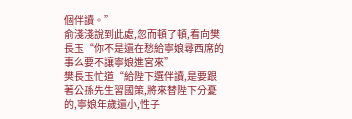個伴讀。”
俞淺淺說到此處,忽而頓了頓,看向樊長玉“你不是還在愁給寧娘尋西席的事么要不讓寧娘進宮來”
樊長玉忙道“給陛下選伴讀,是要跟著公孫先生習國策,將來替陛下分憂的,寧娘年歲還小,性子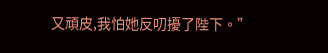又頑皮,我怕她反叨擾了陛下。”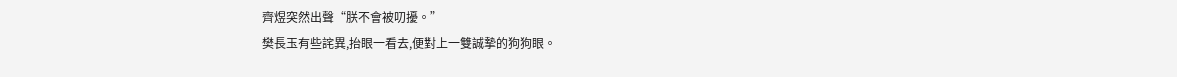齊煜突然出聲“朕不會被叨擾。”
樊長玉有些詫異,抬眼一看去,便對上一雙誠摯的狗狗眼。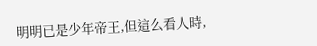明明已是少年帝王,但這么看人時,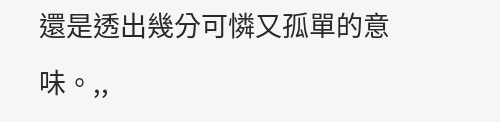還是透出幾分可憐又孤單的意味。,,